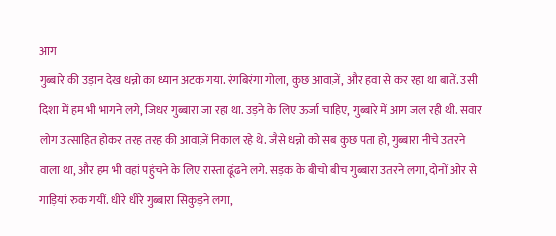आग
गुब्बारे की उड़ान देख धन्नो का ध्यान अटक गया. रंगबिरंगा गोला, कुछ आवाज़ें, और हवा से कर रहा था बातें. उसी दिशा में हम भी भागने लगे, जिधर गुब्बारा जा रहा था. उड़ने के लिए ऊर्जा चाहिए, गुब्बारे में आग जल रही थी. सवार लोग उत्साहित होकर तरह तरह की आवाज़ें निकाल रहे थे. जैसे धन्नो को सब कुछ पता हो, गुब्बारा नीचे उतरने वाला था, और हम भी वहां पहुंचने के लिए रास्ता ढूंढने लगे. सड़क के बीचो बीच गुब्बारा उतरने लगा, दोनों ओर से गाड़ियां रुक गयीं. धीरे धीरे गुब्बारा सिकुड़ने लगा,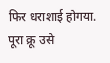फिर धराशाई होगया. पूरा क्रू उसे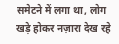समेटने में लगा था, लोग खड़े होकर नज़ारा देख रहे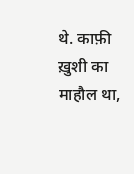थे. काफ़ी ख़ुशी का माहौल था,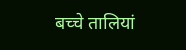बच्चे तालियां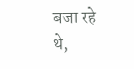बजा रहे थे,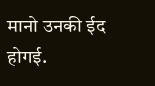मानो उनकी ईद होगई.